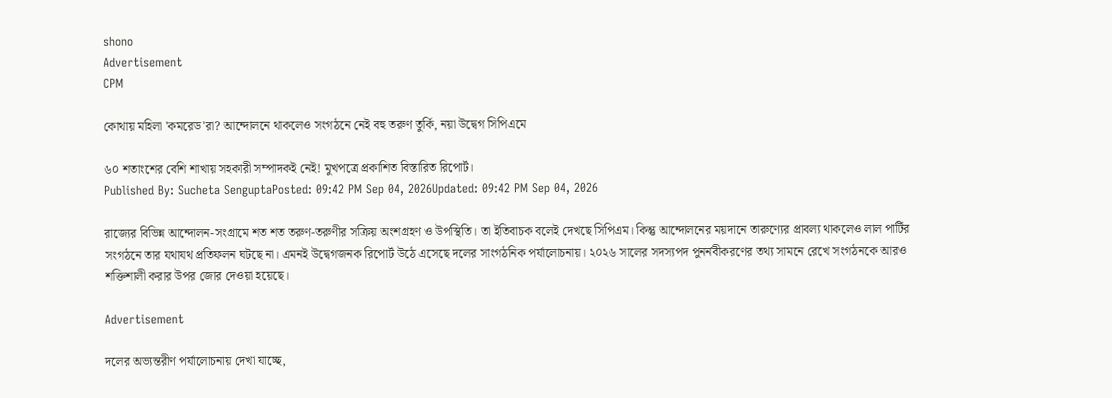shono
Advertisement
CPM

কোথায় মহিলা 'কমরেড'রা? আন্দোলনে থাকলেও সংগঠনে নেই বহু তরুণ তুর্কি, নয়া উদ্বেগ সিপিএমে

৬০ শতাংশের বেশি শাখায় সহকারী সম্পাদকই নেই! মুখপত্রে প্রকাশিত বিস্তারিত রিপোর্ট।
Published By: Sucheta SenguptaPosted: 09:42 PM Sep 04, 2026Updated: 09:42 PM Sep 04, 2026

রাজ্যের বিভিন্ন আন্দোলন-সংগ্রামে শত শত তরুণ-তরুণীর সক্রিয় অংশগ্রহণ ও উপস্থিতি। তা ইতিবাচক বলেই দেখছে সিপিএম। কিন্তু আন্দোলনের ময়দানে তারুণ্যের প্রাবল্য থাকলেও লাল পার্টির সংগঠনে তার যথাযথ প্রতিফলন ঘটছে না। এমনই উদ্বেগজনক রিপোর্ট উঠে এসেছে দলের সাংগঠনিক পর্যালোচনায়। ২০২৬ সালের সদস্যপদ পুনর্নবীকরণের তথ্য সামনে রেখে সংগঠনকে আরও শক্তিশালী করার উপর জোর দেওয়া হয়েছে।

Advertisement

দলের অভ্যন্তরীণ পর্যালোচনায় দেখা যাচ্ছে,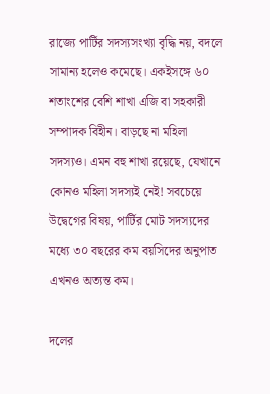রাজ্যে পার্টির সদস্যসংখ্যা বৃদ্ধি নয়, বদলে সামান্য হলেও কমেছে। একইসঙ্গে ৬০ শতাংশের বেশি শাখা এজি বা সহকারী সম্পাদক বিহীন। বাড়ছে না মহিলা সদস্যও। এমন বহু শাখা রয়েছে, যেখানে কোনও মহিলা সদস্যই নেই! সবচেয়ে উদ্বেগের বিষয়, পার্টির মোট সদস্যদের মধ্যে ৩০ বছরের কম বয়সিদের অনুপাত এখনও অত্যন্ত কম।

দলের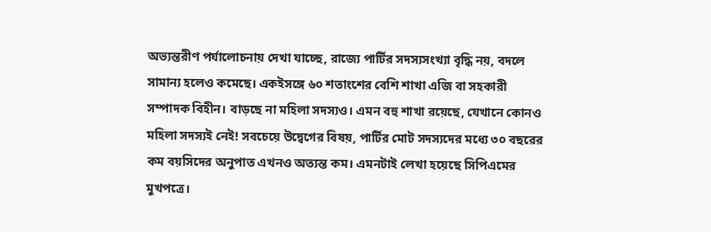অভ্যন্তরীণ পর্যালোচনায় দেখা যাচ্ছে, রাজ্যে পার্টির সদস্যসংখ্যা বৃদ্ধি নয়, বদলে সামান্য হলেও কমেছে। একইসঙ্গে ৬০ শতাংশের বেশি শাখা এজি বা সহকারী সম্পাদক বিহীন। বাড়ছে না মহিলা সদস্যও। এমন বহু শাখা রয়েছে, যেখানে কোনও মহিলা সদস্যই নেই! সবচেয়ে উদ্বেগের বিষয়, পার্টির মোট সদস্যদের মধ্যে ৩০ বছরের কম বয়সিদের অনুপাত এখনও অত্যন্ত কম। এমনটাই লেখা হয়েছে সিপিএমের মুখপত্রে।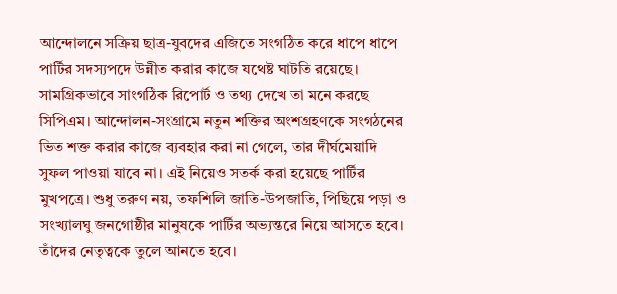আন্দোলনে সক্রিয় ছাত্র-যুবদের এজিতে সংগঠিত করে ধাপে ধাপে পার্টির সদস্যপদে উন্নীত করার কাজে যথেষ্ট ঘাটতি রয়েছে। সামগ্রিকভাবে সাংগঠিক রিপোর্ট ও তথ্য দেখে তা মনে করছে সিপিএম। আন্দোলন-সংগ্রামে নতুন শক্তির অংশগ্রহণকে সংগঠনের ভিত শক্ত করার কাজে ব্যবহার করা না গেলে, তার দীর্ঘমেয়াদি সুফল পাওয়া যাবে না। এই নিয়েও সতর্ক করা হয়েছে পার্টির মুখপত্রে। শুধু তরুণ নয়, তফশিলি জাতি-উপজাতি, পিছিয়ে পড়া ও সংখ্যালঘু জনগোষ্ঠীর মানুষকে পার্টির অভ্যন্তরে নিয়ে আসতে হবে। তাঁদের নেতৃত্বকে তুলে আনতে হবে।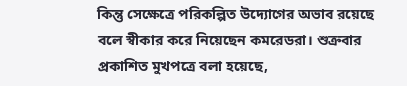কিন্তু সেক্ষেত্রে পরিকল্পিত উদ্যোগের অভাব রয়েছে বলে স্বীকার করে নিয়েছেন কমরেডরা। শুক্রবার প্রকাশিত মুখপত্রে বলা হয়েছে,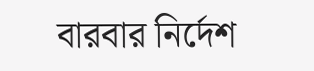বারবার নির্দেশ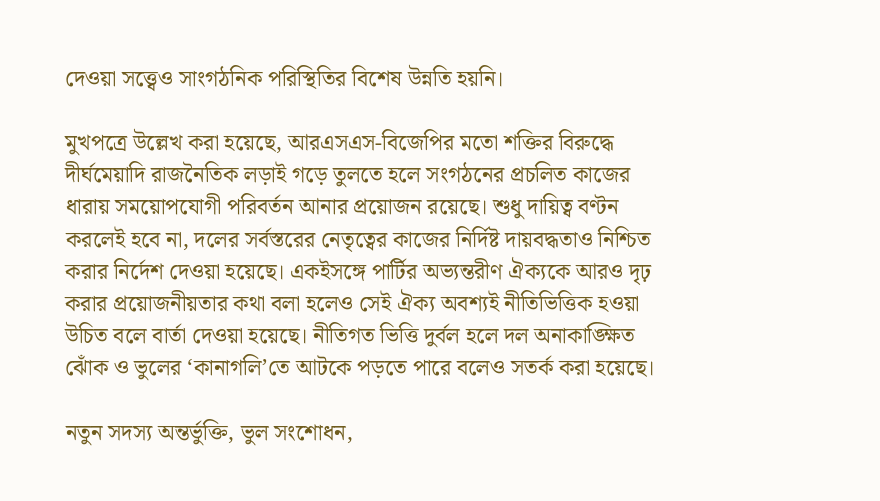দেওয়া সত্ত্বেও সাংগঠনিক পরিস্থিতির বিশেষ উন্নতি হয়নি।

মুখপত্রে উল্লেখ করা হয়েছে, আরএসএস-বিজেপির মতো শক্তির বিরুদ্ধে দীর্ঘমেয়াদি রাজনৈতিক লড়াই গড়ে তুলতে হলে সংগঠনের প্রচলিত কাজের ধারায় সময়োপযোগী পরিবর্তন আনার প্রয়োজন রয়েছে। শুধু দায়িত্ব বণ্টন করলেই হবে না, দলের সর্বস্তরের নেতৃত্বের কাজের নির্দিষ্ট দায়বদ্ধতাও নিশ্চিত করার নির্দেশ দেওয়া হয়েছে। একইসঙ্গে পার্টির অভ্যন্তরীণ ঐক্যকে আরও দৃঢ় করার প্রয়োজনীয়তার কথা বলা হলেও সেই ঐক্য অবশ্যই নীতিভিত্তিক হওয়া উচিত বলে বার্তা দেওয়া হয়েছে। নীতিগত ভিত্তি দুর্বল হলে দল অনাকাঙ্ক্ষিত ঝোঁক ও ভুলের ‘কানাগলি’তে আটকে পড়তে পারে বলেও সতর্ক করা হয়েছে।

নতুন সদস্য অন্তর্ভুক্তি, ভুল সংশোধন,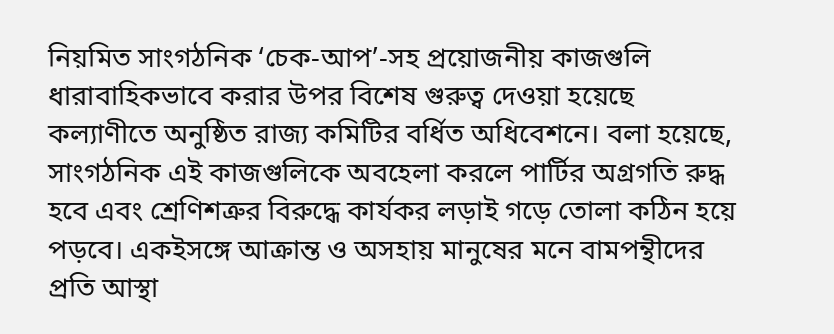নিয়মিত সাংগঠনিক ‘চেক-আপ’-সহ প্রয়োজনীয় কাজগুলি ধারাবাহিকভাবে করার উপর বিশেষ গুরুত্ব দেওয়া হয়েছে কল্যাণীতে অনুষ্ঠিত রাজ্য কমিটির বর্ধিত অধিবেশনে। বলা হয়েছে, সাংগঠনিক এই কাজগুলিকে অবহেলা করলে পার্টির অগ্রগতি রুদ্ধ হবে এবং শ্রেণিশত্রুর বিরুদ্ধে কার্যকর লড়াই গড়ে তোলা কঠিন হয়ে পড়বে। একইসঙ্গে আক্রান্ত ও অসহায় মানুষের মনে বামপন্থীদের প্রতি আস্থা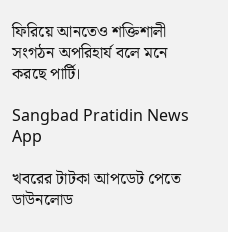ফিরিয়ে আনতেও শক্তিশালী সংগঠন অপরিহার্য বলে মনে করছে পার্টি।

Sangbad Pratidin News App

খবরের টাটকা আপডেট পেতে ডাউনলোড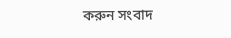করুন সংবাদ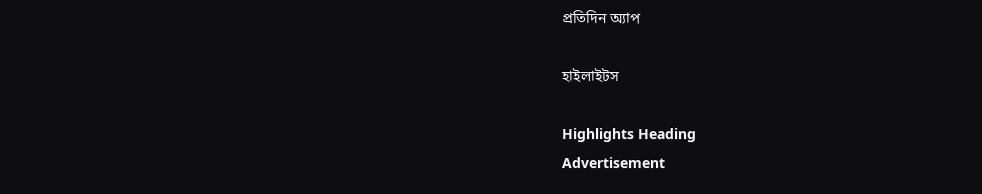প্রতিদিন অ্যাপ

হাইলাইটস

Highlights Heading
Advertisement